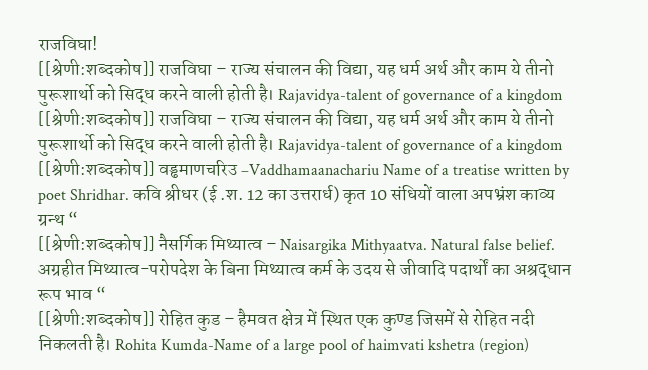राजविघा!
[[श्रेणी:शब्दकोष]] राजविघा – राज्य संचालन की विद्या, यह धर्म अर्थ और काम ये तीनो पुरूशार्थो को सिद्ध करने वाली होती है। Rajavidya-talent of governance of a kingdom
[[श्रेणी:शब्दकोष]] राजविघा – राज्य संचालन की विद्या, यह धर्म अर्थ और काम ये तीनो पुरूशार्थो को सिद्ध करने वाली होती है। Rajavidya-talent of governance of a kingdom
[[श्रेणी:शब्दकोष]] वड्ढमाणचरिउ –Vaddhamaanachariu Name of a treatise written by poet Shridhar. कवि श्रीधर (ई .श. 12 का उत्तरार्ध) कृत 10 संधियों वाला अपभ्रंश काव्य ग्रन्थ “
[[श्रेणी:शब्दकोष]] नैसर्गिक मिथ्यात्व – Naisargika Mithyaatva. Natural false belief. अग्रहीत मिथ्यात्व-परोपदेश के बिना मिथ्यात्व कर्म के उदय से जीवादि पदार्थों का अश्रद्धान रूप भाव “
[[श्रेणी:शब्दकोष]] रोहित कुड – हैमवत क्षेत्र में स्थित एक कुण्ड जिसमें से रोहित नदी निकलती है। Rohita Kumda-Name of a large pool of haimvati kshetra (region)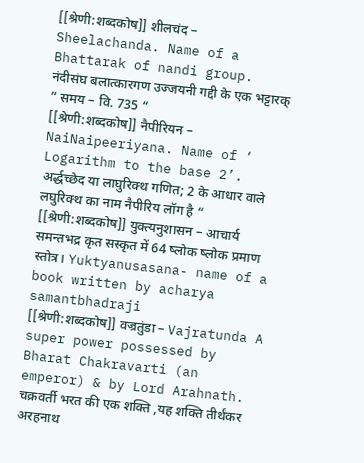[[श्रेणी:शब्दकोष]] शीलचंद – Sheelachanda. Name of a Bhattarak of nandi group. नंदीसंघ बलात्कारगण उज्जयनी गद्दी के एक भट्टारक् ” समय – वि. 735 “
[[श्रेणी:शब्दकोष]] नैपीरियन – NaiNaipeeriyana. Name of ‘ Logarithm to the base 2’. अर्द्धच्छेद या लाघुरिक्थ गणित; 2 के आधार वाले लघुरिक्थ का नाम नैपीरिय लॉग है “
[[श्रेणी:शब्दकोष]] युक्त्यनुशासन – आचार्य समन्तभद्र कृत सस्कृत में 64 ष्लोक ष्लोक प्रमाण स्तोत्र। Yuktyanusasana- name of a book written by acharya samantbhadraji
[[श्रेणी:शब्दकोष]] वज्रतुंडा – Vajratunda A super power possessed by Bharat Chakravarti (an emperor) & by Lord Arahnath. चक्रवर्ती भरत की एक शक्ति ,यह शक्ति तीर्थंकर अरहनाथ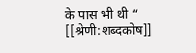के पास भी थी “
[[श्रेणी:शब्दकोष]]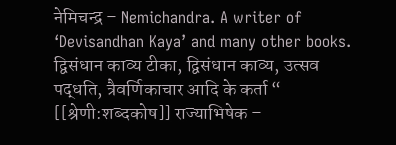नेमिचन्द्र – Nemichandra. A writer of ‘Devisandhan Kaya’ and many other books. द्विसंधान काव्य टीका, द्विसंधान काव्य, उत्सव पद्धति, त्रैवर्णिकाचार आदि के कर्ता “
[[श्रेणी:शब्दकोष]] राज्याभिषेक –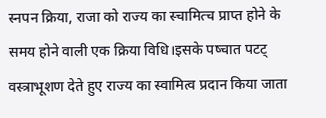स्नपन क्रिया, राजा को राज्य का स्चामित्च प्राप्त होने के समय होने वाली एक क्रिया विधि।इसके पष्चात पटट् वस्त्राभूशण देते हुए राज्य का स्वामित्व प्रदान किया जाता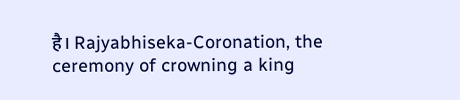है। Rajyabhiseka-Coronation, the ceremony of crowning a king